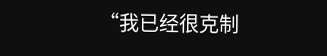“我已经很克制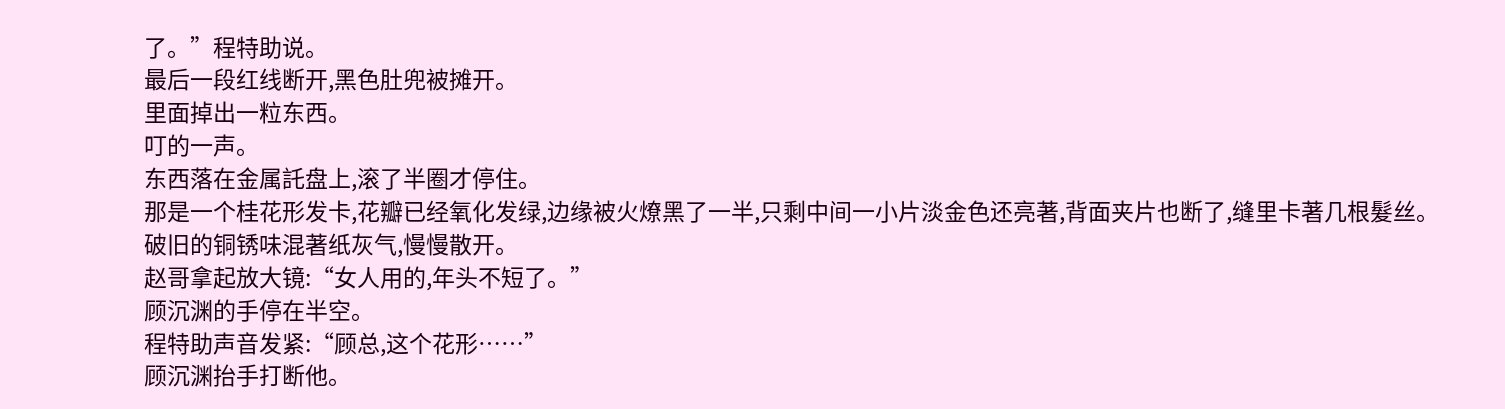了。”程特助说。
最后一段红线断开,黑色肚兜被摊开。
里面掉出一粒东西。
叮的一声。
东西落在金属託盘上,滚了半圈才停住。
那是一个桂花形发卡,花瓣已经氧化发绿,边缘被火燎黑了一半,只剩中间一小片淡金色还亮著,背面夹片也断了,缝里卡著几根髮丝。
破旧的铜锈味混著纸灰气,慢慢散开。
赵哥拿起放大镜:“女人用的,年头不短了。”
顾沉渊的手停在半空。
程特助声音发紧:“顾总,这个花形……”
顾沉渊抬手打断他。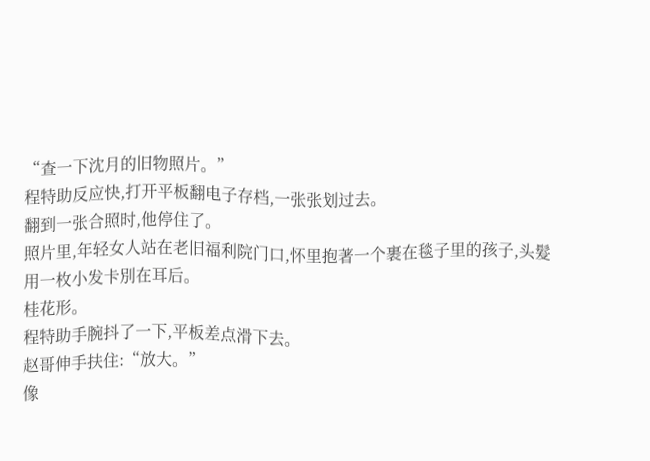“查一下沈月的旧物照片。”
程特助反应快,打开平板翻电子存档,一张张划过去。
翻到一张合照时,他停住了。
照片里,年轻女人站在老旧福利院门口,怀里抱著一个裹在毯子里的孩子,头髮用一枚小发卡別在耳后。
桂花形。
程特助手腕抖了一下,平板差点滑下去。
赵哥伸手扶住:“放大。”
像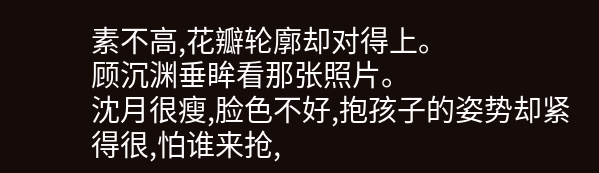素不高,花瓣轮廓却对得上。
顾沉渊垂眸看那张照片。
沈月很瘦,脸色不好,抱孩子的姿势却紧得很,怕谁来抢,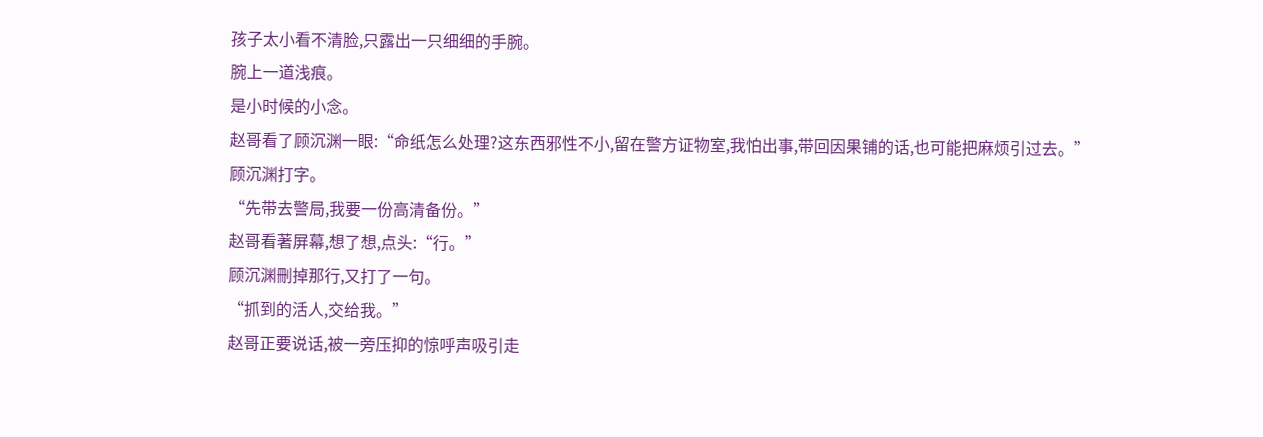孩子太小看不清脸,只露出一只细细的手腕。
腕上一道浅痕。
是小时候的小念。
赵哥看了顾沉渊一眼:“命纸怎么处理?这东西邪性不小,留在警方证物室,我怕出事,带回因果铺的话,也可能把麻烦引过去。”
顾沉渊打字。
“先带去警局,我要一份高清备份。”
赵哥看著屏幕,想了想,点头:“行。”
顾沉渊刪掉那行,又打了一句。
“抓到的活人,交给我。”
赵哥正要说话,被一旁压抑的惊呼声吸引走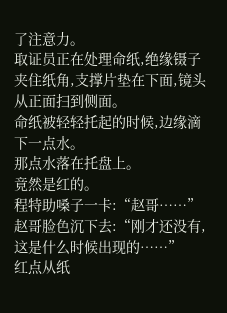了注意力。
取证员正在处理命纸,绝缘镊子夹住纸角,支撑片垫在下面,镜头从正面扫到侧面。
命纸被轻轻托起的时候,边缘滴下一点水。
那点水落在托盘上。
竟然是红的。
程特助嗓子一卡:“赵哥……”
赵哥脸色沉下去:“刚才还没有,这是什么时候出现的……”
红点从纸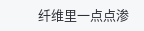纤维里一点点渗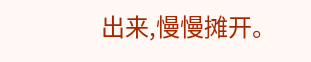出来,慢慢摊开。